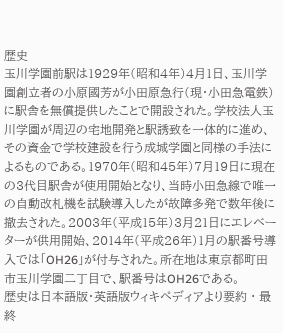歴史
玉川学園前駅は1929年(昭和4年)4月1日、玉川学園創立者の小原國芳が小田原急行(現・小田急電鉄)に駅舎を無償提供したことで開設された。学校法人玉川学園が周辺の宅地開発と駅誘致を一体的に進め、その資金で学校建設を行う成城学園と同様の手法によるものである。1970年(昭和45年)7月19日に現在の3代目駅舎が使用開始となり、当時小田急線で唯一の自動改札機を試験導入したが故障多発で数年後に撤去された。2003年(平成15年)3月21日にエレベーターが供用開始、2014年(平成26年)1月の駅番号導入では「OH26」が付与された。所在地は東京都町田市玉川学園二丁目で、駅番号はOH26である。
歴史は日本語版・英語版ウィキペディアより要約 · 最終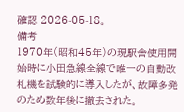確認 2026-05-18。
備考
1970年(昭和45年)の現駅舎使用開始時に小田急線全線で唯一の自動改札機を試験的に導入したが、故障多発のため数年後に撤去された。